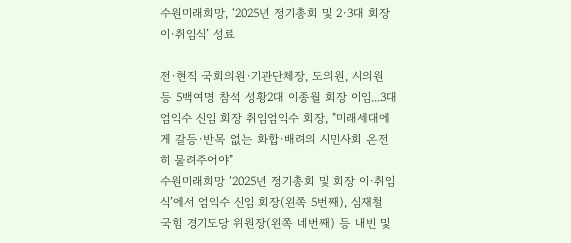수원미래희망, ‘2025년 정기총회 및 2·3대 회장 이·취임식’ 성료

전·현직 국회의원·기관단체장, 도의원, 시의원 등 5백여명 참석 성황2대 이종월 회장 이임...3대 엄익수 신임 회장 취임엄익수 회장, "미래세대에게 갈등·반목 없는 화합·배려의 시민사회 온전히 물려주어야"
수원미래희망 ‘2025년 정기총회 및 회장 이·취임식’에서 엄익수 신임 회장(왼쪽 5번째), 심재철 국힘 경기도당 위원장(왼쪽 네번째) 등 내빈 및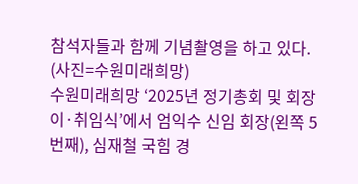참석자들과 함께 기념촬영을 하고 있다. (사진=수원미래희망)
수원미래희망 ‘2025년 정기총회 및 회장 이·취임식’에서 엄익수 신임 회장(왼쪽 5번째), 심재철 국힘 경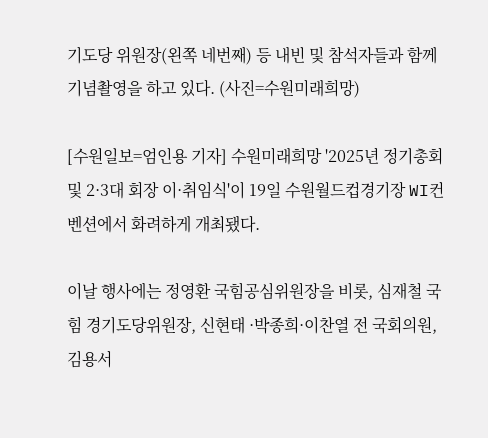기도당 위원장(왼쪽 네번째) 등 내빈 및 참석자들과 함께 기념촬영을 하고 있다. (사진=수원미래희망)

[수원일보=엄인용 기자] 수원미래희망 '2025년 정기총회 및 2·3대 회장 이·취임식'이 19일 수원월드컵경기장 WI컨벤션에서 화려하게 개최됐다.

이날 행사에는 정영환 국힘공심위원장을 비롯, 심재철 국힘 경기도당위원장, 신현태 ·박종희·이찬열 전 국회의원, 김용서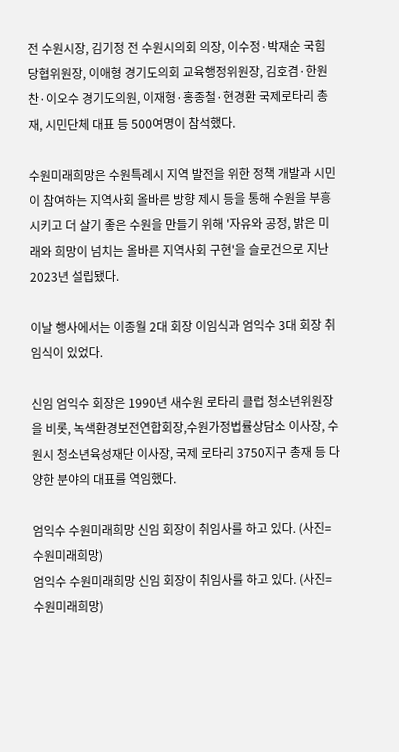전 수원시장, 김기정 전 수원시의회 의장, 이수정·박재순 국힘 당협위원장, 이애형 경기도의회 교육행정위원장, 김호겸·한원찬·이오수 경기도의원, 이재형·홍종철·현경환 국제로타리 총재, 시민단체 대표 등 500여명이 참석했다.

수원미래희망은 수원특례시 지역 발전을 위한 정책 개발과 시민이 참여하는 지역사회 올바른 방향 제시 등을 통해 수원을 부흥시키고 더 살기 좋은 수원을 만들기 위해 '자유와 공정, 밝은 미래와 희망이 넘치는 올바른 지역사회 구현'을 슬로건으로 지난 2023년 설립됐다.

이날 행사에서는 이종월 2대 회장 이임식과 엄익수 3대 회장 취임식이 있었다.

신임 엄익수 회장은 1990년 새수원 로타리 클럽 청소년위원장을 비롯, 녹색환경보전연합회장,수원가정법률상담소 이사장, 수원시 청소년육성재단 이사장, 국제 로타리 3750지구 총재 등 다양한 분야의 대표를 역임했다.

엄익수 수원미래희망 신임 회장이 취임사를 하고 있다. (사진=수원미래희망)
엄익수 수원미래희망 신임 회장이 취임사를 하고 있다. (사진=수원미래희망)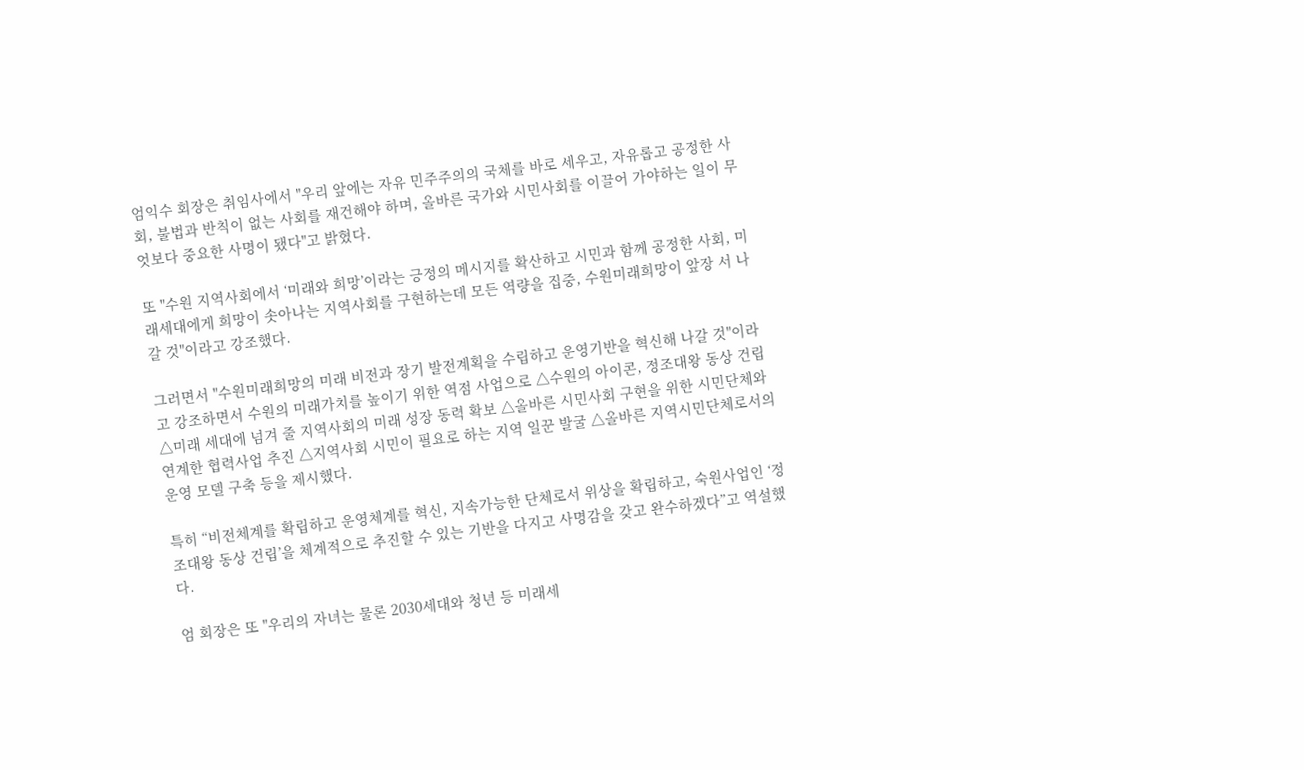엄익수 회장은 취임사에서 "우리 앞에는 자유 민주주의의 국체를 바로 세우고, 자유롭고 공정한 사회, 불법과 반칙이 없는 사회를 재건해야 하며, 올바른 국가와 시민사회를 이끌어 가야하는 일이 무엇보다 중요한 사명이 됐다"고 밝혔다.

또 "수원 지역사회에서 ‘미래와 희망’이라는 긍정의 메시지를 확산하고 시민과 함께 공정한 사회, 미래세대에게 희망이 솟아나는 지역사회를 구현하는데 모든 역량을 집중, 수원미래희망이 앞장 서 나갈 것"이라고 강조했다.

그러면서 "수원미래희망의 미래 비전과 장기 발전계획을 수립하고 운영기반을 혁신해 나갈 것"이라고 강조하면서 수원의 미래가치를 높이기 위한 역점 사업으로 △수원의 아이콘, 정조대왕 동상 건립 △미래 세대에 넘겨 줄 지역사회의 미래 성장 동력 확보 △올바른 시민사회 구현을 위한 시민단체와 연계한 협력사업 추진 △지역사회 시민이 필요로 하는 지역 일꾼 발굴 △올바른 지역시민단체로서의 운영 모델 구축 등을 제시했다.

특히 “비전체계를 확립하고 운영체계를 혁신, 지속가능한 단체로서 위상을 확립하고, 숙원사업인 ‘정조대왕 동상 건립’을 체계적으로 추진할 수 있는 기반을 다지고 사명감을 갖고 완수하겠다”고 역설했다.

엄 회장은 또 "우리의 자녀는 물론 2030세대와 청년 등 미래세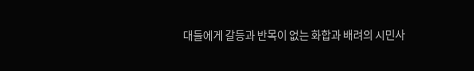대들에게 갈등과 반목이 없는 화합과 배려의 시민사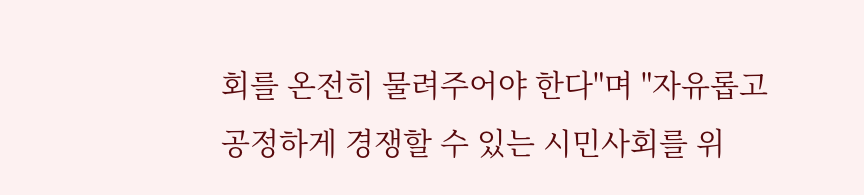회를 온전히 물려주어야 한다"며 "자유롭고 공정하게 경쟁할 수 있는 시민사회를 위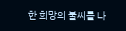한 희망의 불씨를 나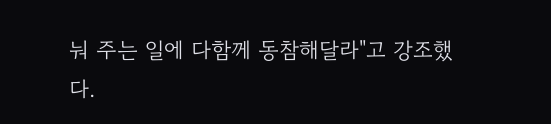눠 주는 일에 다함께 동참해달라"고 강조했다.